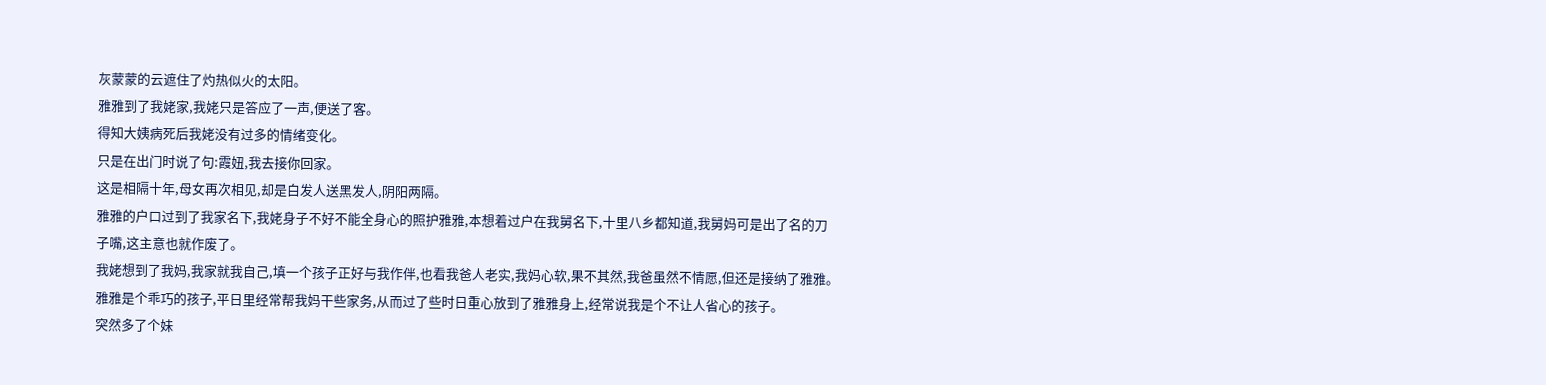灰蒙蒙的云遮住了灼热似火的太阳。
雅雅到了我姥家,我姥只是答应了一声,便送了客。
得知大姨病死后我姥没有过多的情绪变化。
只是在出门时说了句:霞妞,我去接你回家。
这是相隔十年,母女再次相见,却是白发人送黑发人,阴阳两隔。
雅雅的户口过到了我家名下,我姥身子不好不能全身心的照护雅雅,本想着过户在我舅名下,十里八乡都知道,我舅妈可是出了名的刀子嘴,这主意也就作废了。
我姥想到了我妈,我家就我自己,填一个孩子正好与我作伴,也看我爸人老实,我妈心软,果不其然,我爸虽然不情愿,但还是接纳了雅雅。
雅雅是个乖巧的孩子,平日里经常帮我妈干些家务,从而过了些时日重心放到了雅雅身上,经常说我是个不让人省心的孩子。
突然多了个妹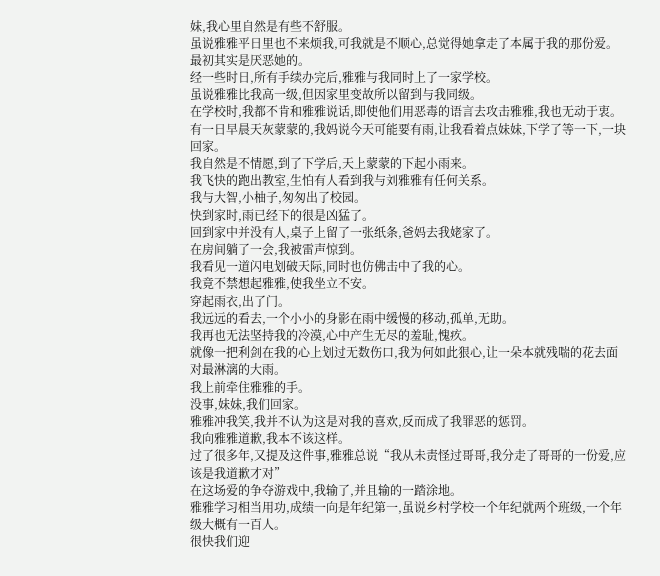妹,我心里自然是有些不舒服。
虽说雅雅平日里也不来烦我,可我就是不顺心,总觉得她拿走了本属于我的那份爱。
最初其实是厌恶她的。
经一些时日,所有手续办完后,雅雅与我同时上了一家学校。
虽说雅雅比我高一级,但因家里变故所以留到与我同级。
在学校时,我都不肯和雅雅说话,即使他们用恶毒的语言去攻击雅雅,我也无动于衷。
有一日早晨天灰蒙蒙的,我妈说今天可能要有雨,让我看着点妹妹,下学了等一下,一块回家。
我自然是不情愿,到了下学后,天上蒙蒙的下起小雨来。
我飞快的跑出教室,生怕有人看到我与刘雅雅有任何关系。
我与大智,小柚子,匆匆出了校园。
快到家时,雨已经下的很是凶猛了。
回到家中并没有人,桌子上留了一张纸条,爸妈去我姥家了。
在房间躺了一会,我被雷声惊到。
我看见一道闪电划破天际,同时也仿佛击中了我的心。
我竟不禁想起雅雅,使我坐立不安。
穿起雨衣,出了门。
我远远的看去,一个小小的身影在雨中缓慢的移动,孤单,无助。
我再也无法坚持我的冷漠,心中产生无尽的羞耻,愧疚。
就像一把利剑在我的心上划过无数伤口,我为何如此狠心,让一朵本就残喘的花去面对最淋漓的大雨。
我上前牵住雅雅的手。
没事,妹妹,我们回家。
雅雅冲我笑,我并不认为这是对我的喜欢,反而成了我罪恶的惩罚。
我向雅雅道歉,我本不该这样。
过了很多年,又提及这件事,雅雅总说“我从未责怪过哥哥,我分走了哥哥的一份爱,应该是我道歉才对”
在这场爱的争夺游戏中,我输了,并且输的一踏涂地。
雅雅学习相当用功,成绩一向是年纪第一,虽说乡村学校一个年纪就两个班级,一个年级大概有一百人。
很快我们迎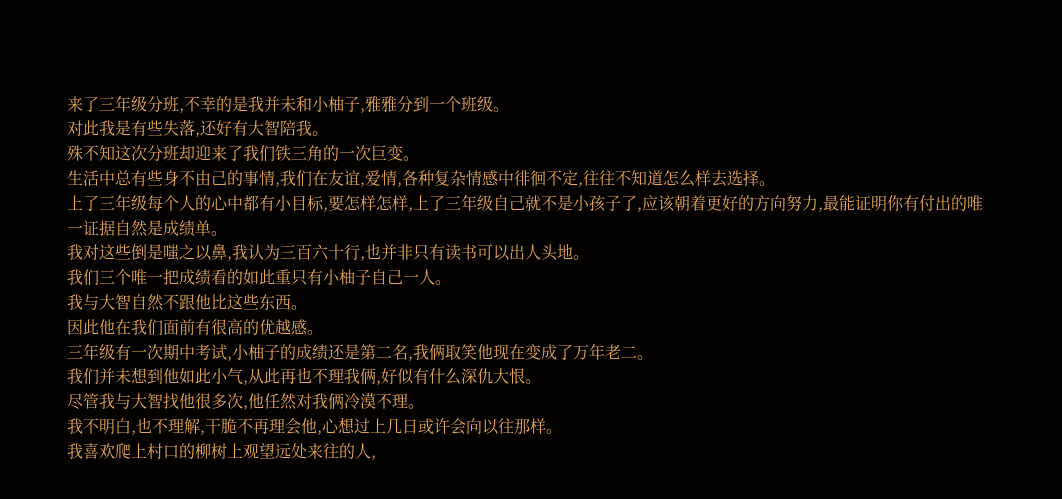来了三年级分班,不幸的是我并未和小柚子,雅雅分到一个班级。
对此我是有些失落,还好有大智陪我。
殊不知这次分班却迎来了我们铁三角的一次巨变。
生活中总有些身不由己的事情,我们在友谊,爱情,各种复杂情感中徘徊不定,往往不知道怎么样去选择。
上了三年级每个人的心中都有小目标,要怎样怎样,上了三年级自己就不是小孩子了,应该朝着更好的方向努力,最能证明你有付出的唯一证据自然是成绩单。
我对这些倒是嗤之以鼻,我认为三百六十行,也并非只有读书可以出人头地。
我们三个唯一把成绩看的如此重只有小柚子自己一人。
我与大智自然不跟他比这些东西。
因此他在我们面前有很高的优越感。
三年级有一次期中考试,小柚子的成绩还是第二名,我俩取笑他现在变成了万年老二。
我们并未想到他如此小气,从此再也不理我俩,好似有什么深仇大恨。
尽管我与大智找他很多次,他任然对我俩冷漠不理。
我不明白,也不理解,干脆不再理会他,心想过上几日或许会向以往那样。
我喜欢爬上村口的柳树上观望远处来往的人,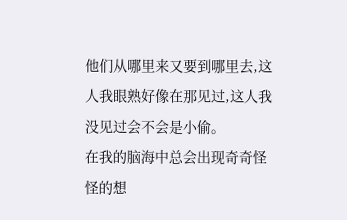他们从哪里来又要到哪里去,这人我眼熟好像在那见过,这人我没见过会不会是小偷。
在我的脑海中总会出现奇奇怪怪的想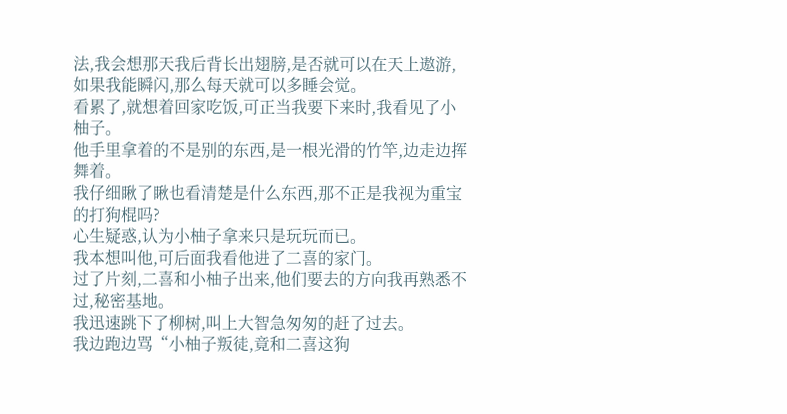法,我会想那天我后背长出翅膀,是否就可以在天上遨游,如果我能瞬闪,那么每天就可以多睡会觉。
看累了,就想着回家吃饭,可正当我要下来时,我看见了小柚子。
他手里拿着的不是别的东西,是一根光滑的竹竿,边走边挥舞着。
我仔细瞅了瞅也看清楚是什么东西,那不正是我视为重宝的打狗棍吗?
心生疑惑,认为小柚子拿来只是玩玩而已。
我本想叫他,可后面我看他进了二喜的家门。
过了片刻,二喜和小柚子出来,他们要去的方向我再熟悉不过,秘密基地。
我迅速跳下了柳树,叫上大智急匆匆的赶了过去。
我边跑边骂“小柚子叛徒,竟和二喜这狗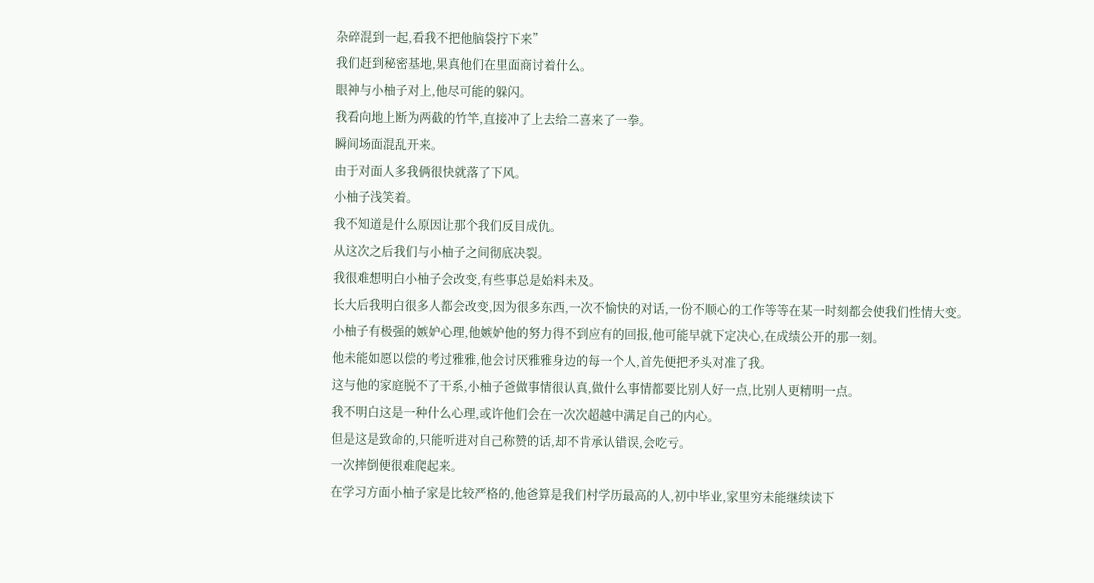杂碎混到一起,看我不把他脑袋拧下来”
我们赶到秘密基地,果真他们在里面商讨着什么。
眼神与小柚子对上,他尽可能的躲闪。
我看向地上断为两截的竹竿,直接冲了上去给二喜来了一拳。
瞬间场面混乱开来。
由于对面人多我俩很快就落了下风。
小柚子浅笑着。
我不知道是什么原因让那个我们反目成仇。
从这次之后我们与小柚子之间彻底决裂。
我很难想明白小柚子会改变,有些事总是始料未及。
长大后我明白很多人都会改变,因为很多东西,一次不愉快的对话,一份不顺心的工作等等在某一时刻都会使我们性情大变。
小柚子有极强的嫉妒心理,他嫉妒他的努力得不到应有的回报,他可能早就下定决心,在成绩公开的那一刻。
他未能如愿以偿的考过雅雅,他会讨厌雅雅身边的每一个人,首先便把矛头对准了我。
这与他的家庭脱不了干系,小柚子爸做事情很认真,做什么事情都要比别人好一点,比别人更精明一点。
我不明白这是一种什么心理,或许他们会在一次次超越中满足自己的内心。
但是这是致命的,只能听进对自己称赞的话,却不肯承认错误,会吃亏。
一次摔倒便很难爬起来。
在学习方面小柚子家是比较严格的,他爸算是我们村学历最高的人,初中毕业,家里穷未能继续读下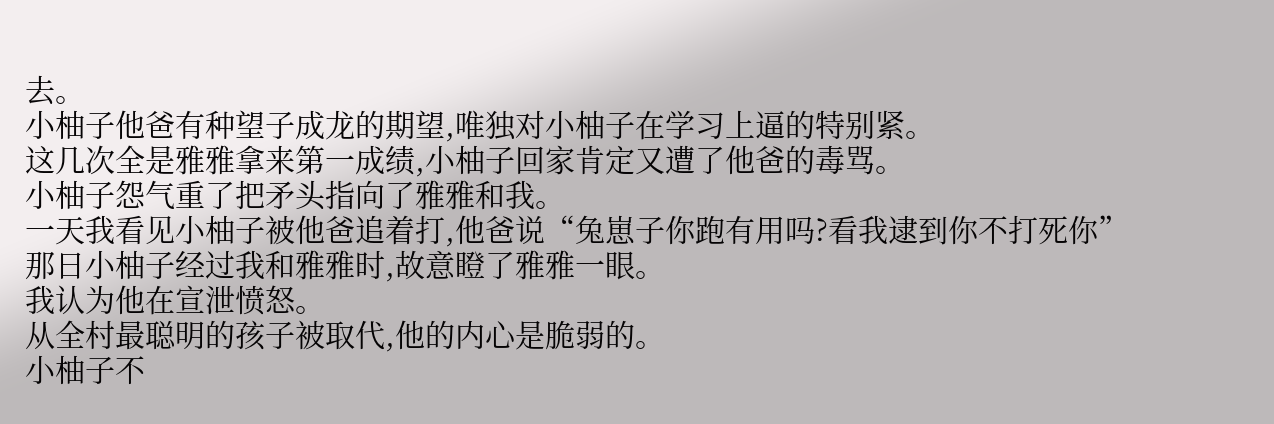去。
小柚子他爸有种望子成龙的期望,唯独对小柚子在学习上逼的特别紧。
这几次全是雅雅拿来第一成绩,小柚子回家肯定又遭了他爸的毒骂。
小柚子怨气重了把矛头指向了雅雅和我。
一天我看见小柚子被他爸追着打,他爸说“兔崽子你跑有用吗?看我逮到你不打死你”
那日小柚子经过我和雅雅时,故意瞪了雅雅一眼。
我认为他在宣泄愤怒。
从全村最聪明的孩子被取代,他的内心是脆弱的。
小柚子不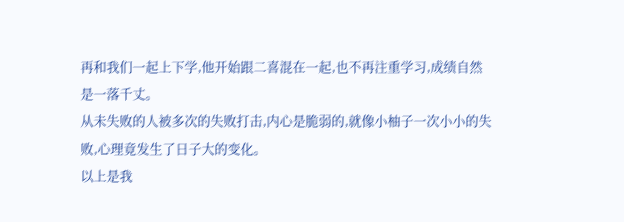再和我们一起上下学,他开始跟二喜混在一起,也不再注重学习,成绩自然是一落千丈。
从未失败的人被多次的失败打击,内心是脆弱的,就像小柚子一次小小的失败,心理竟发生了日子大的变化。
以上是我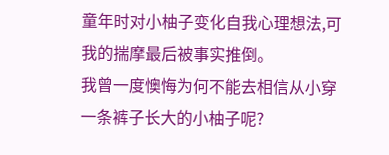童年时对小柚子变化自我心理想法,可我的揣摩最后被事实推倒。
我曾一度懊悔为何不能去相信从小穿一条裤子长大的小柚子呢?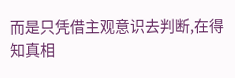而是只凭借主观意识去判断,在得知真相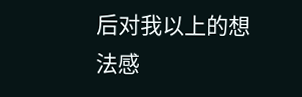后对我以上的想法感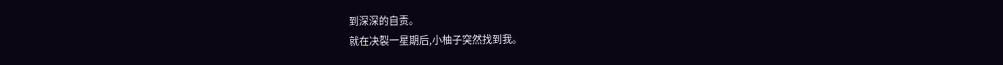到深深的自责。
就在决裂一星期后,小柚子突然找到我。